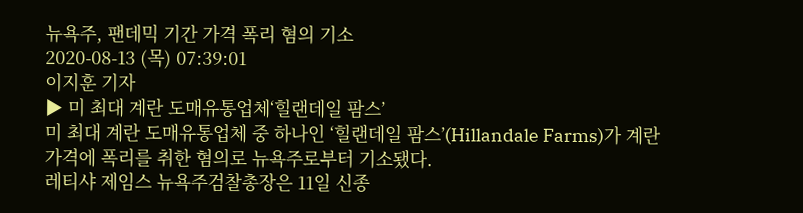뉴욕주, 팬데믹 기간 가격 폭리 혐의 기소
2020-08-13 (목) 07:39:01
이지훈 기자
▶ 미 최대 계란 도매유통업체‘힐랜데일 팜스’
미 최대 계란 도매유통업체 중 하나인 ‘힐랜데일 팜스’(Hillandale Farms)가 계란 가격에 폭리를 취한 혐의로 뉴욕주로부터 기소됐다.
레티샤 제임스 뉴욕주검찰총장은 11일 신종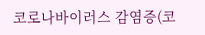코로나바이러스 감염증(코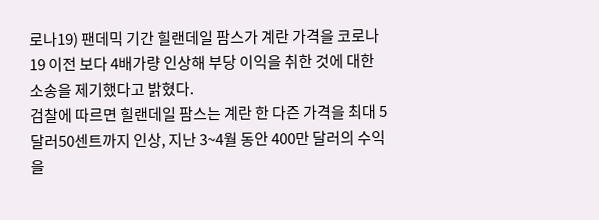로나19) 팬데믹 기간 힐랜데일 팜스가 계란 가격을 코로나19 이전 보다 4배가량 인상해 부당 이익을 취한 것에 대한 소송을 제기했다고 밝혔다.
검찰에 따르면 힐랜데일 팜스는 계란 한 다즌 가격을 최대 5달러50센트까지 인상, 지난 3~4월 동안 400만 달러의 수익을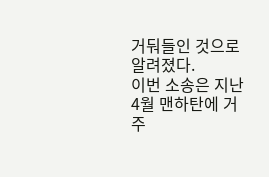거둬들인 것으로 알려졌다.
이번 소송은 지난 4월 맨하탄에 거주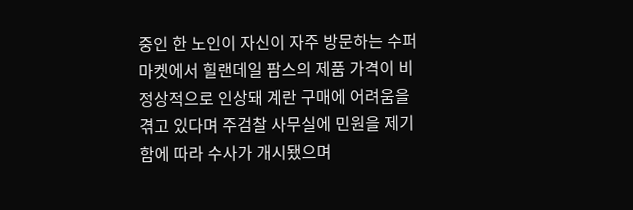중인 한 노인이 자신이 자주 방문하는 수퍼마켓에서 힐랜데일 팜스의 제품 가격이 비정상적으로 인상돼 계란 구매에 어려움을 겪고 있다며 주검찰 사무실에 민원을 제기함에 따라 수사가 개시됐으며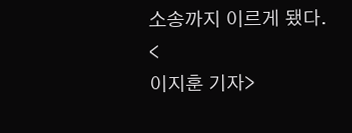소송까지 이르게 됐다.
<
이지훈 기자>